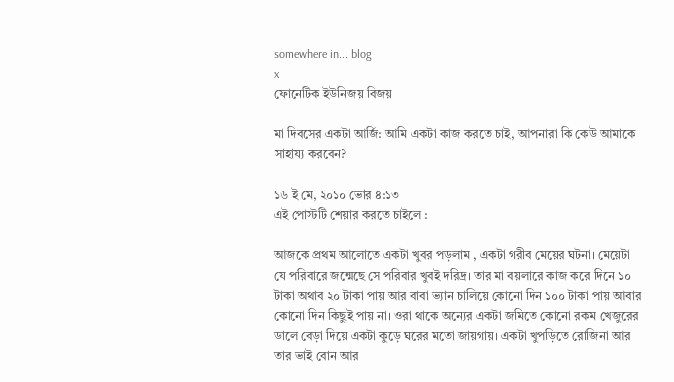somewhere in... blog
x
ফোনেটিক ইউনিজয় বিজয়

মা দিবসের একটা আর্জি: আমি একটা কাজ করতে চাই, আপনারা কি কেউ আমাকে সাহায্য করবেন?

১৬ ই মে, ২০১০ ভোর ৪:১৩
এই পোস্টটি শেয়ার করতে চাইলে :

আজকে প্রথম আলোতে একটা খুবর পড়লাম , একটা গরীব মেয়ের ঘটনা। মেয়েটা যে পরিবারে জন্মেছে সে পরিবার খুবই দরিদ্র। তার মা বয়লারে কাজ করে দিনে ১০ টাকা অথাব ২০ টাকা পায় আর বাবা ভ্যান চালিয়ে কোনো দিন ১০০ টাকা পায় আবার কোনো দিন কিছুই পায় না। ওরা থাকে অন্যের একটা জমিতে কোনো রকম খেজুরের ডালে বেড়া দিয়ে একটা কুড়ে ঘরের মতো জায়গায়। একটা খুপড়িতে রোজিনা আর তার ভাই বোন আর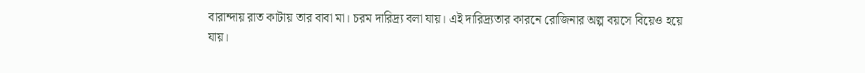বারান্দায় রাত কাটায় তার বাবা মা। চরম দারিদ্র্য বলা যায়। এই দারিদ্র্যতার কারনে রোজিনার অল্প বয়সে বিয়েও হয়ে যায়।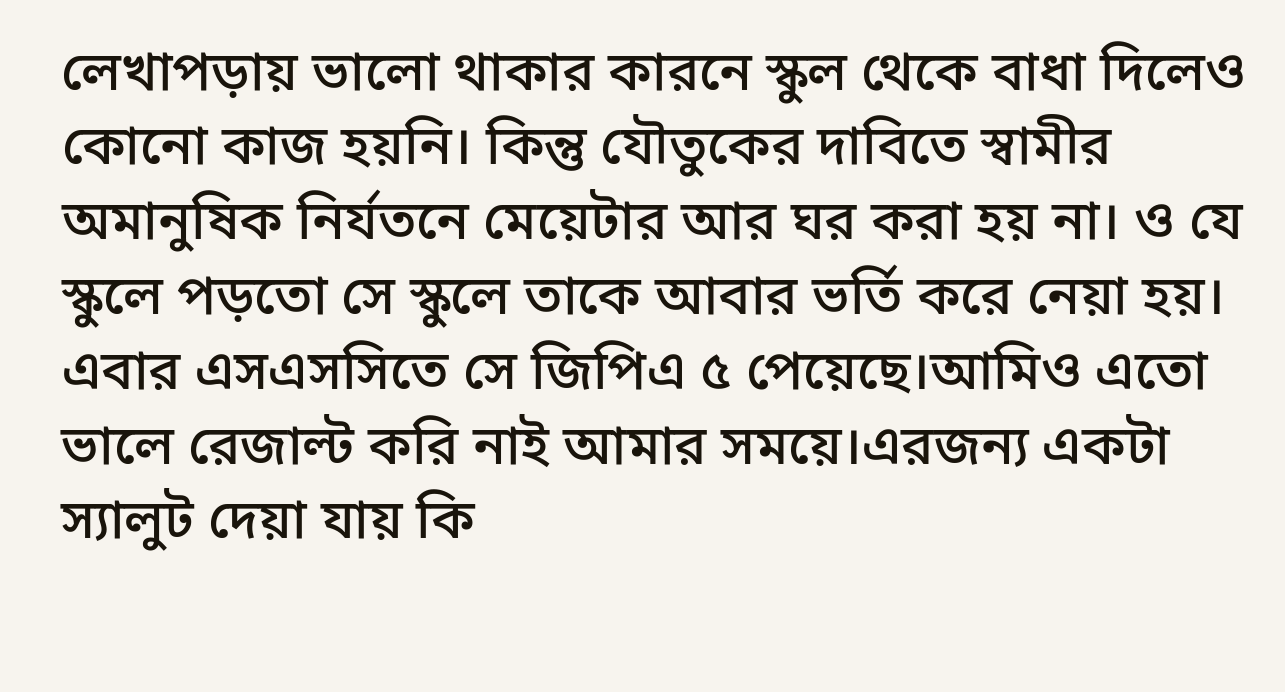লেখাপড়ায় ভালো থাকার কারনে স্কুল থেকে বাধা দিলেও কোনো কাজ হয়নি। কিন্তু যৌতুকের দাবিতে স্বামীর অমানুষিক নির্যতনে মেয়েটার আর ঘর করা হয় না। ও যে স্কুলে পড়তো সে স্কুলে তাকে আবার ভর্তি করে নেয়া হয়। এবার এসএসসিতে সে জিপিএ ৫ পেয়েছে।আমিও এতো ভালে রেজাল্ট করি নাই আমার সময়ে।এরজন্য একটা স্যালুট দেয়া যায় কি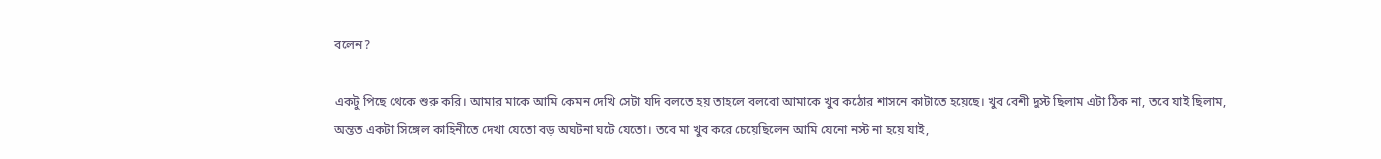বলেন?

একটু পিছে থেকে শুরু করি। আমার মাকে আমি কেমন দেখি সেটা যদি বলতে হয় তাহলে বলবো আমাকে খুব কঠোর শাসনে কাটাতে হয়েছে। খুব বেশী দুস্ট ছিলাম এটা ঠিক না, তবে যাই ছিলাম, অন্তত একটা সিঙ্গেল কাহিনীতে দেখা যেতো বড় অঘটনা ঘটে যেতো। তবে মা খুব করে চেয়েছিলেন আমি যেনো নস্ট না হয়ে যাই,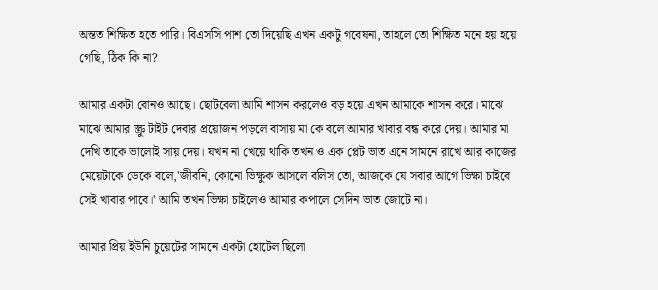অন্তত শিক্ষিত হতে পারি। বিএসসি পাশ তো দিয়েছি এখন একটু গবেষনা, তাহলে তো শিক্ষিত মনে হয় হয়ে গেছি, ঠিক কি না?

আমার একটা বোনও আছে। ছোটবেলা আমি শাসন করলেও বড় হয়ে এখন আমাকে শাসন করে। মাঝে মাঝে আমার স্ক্রু টাইট দেবার প্রয়োজন পড়লে বাসায় মা কে বলে আমার খাবার বন্ধ করে দেয়। আমার মা দেখি তাকে ভালোই সায় দেয়। যখন না খেয়ে থাকি তখন ও এক প্লেট ভাত এনে সামনে রাখে আর কাজের মেয়েটাকে ডেকে বলে,'জীবনি, কোনো ভিক্ষুক আসলে বলিস তো, আজকে যে সবার আগে ভিক্ষা চাইবে সেই খাবার পাবে।' আমি তখন ভিক্ষা চাইলেও আমার কপালে সেদিন ভাত জোটে না।

আমার প্রিয় ইউনি চুয়েটের সামনে একটা হোটেল ছিলো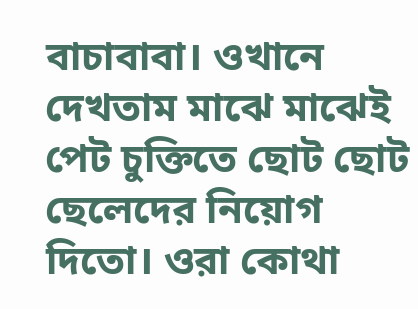বাচাবাবা। ওখানে দেখতাম মাঝে মাঝেই পেট চুক্তিতে ছোট ছোট ছেলেদের নিয়োগ দিতো। ওরা কোথা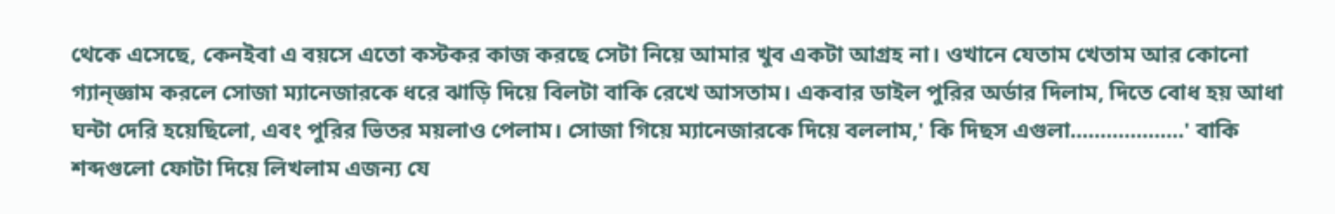থেকে এসেছে, কেনইবা এ বয়সে এতো কস্টকর কাজ করছে সেটা নিয়ে আমার খুব একটা আগ্রহ না। ওখানে যেতাম খেতাম আর কোনো গ্যান্জ্ঞাম করলে সোজা ম্যানেজারকে ধরে ঝাড়ি দিয়ে বিলটা বাকি রেখে আসতাম। একবার ডাইল পুরির অর্ডার দিলাম, দিতে বোধ হয় আধা ঘন্টা দেরি হয়েছিলো, এবং পুরির ভিতর ময়লাও পেলাম। সোজা গিয়ে ম্যানেজারকে দিয়ে বললাম,' কি দিছস এগুলা...................' বাকি শব্দগুলো ফোটা দিয়ে লিখলাম এজন্য যে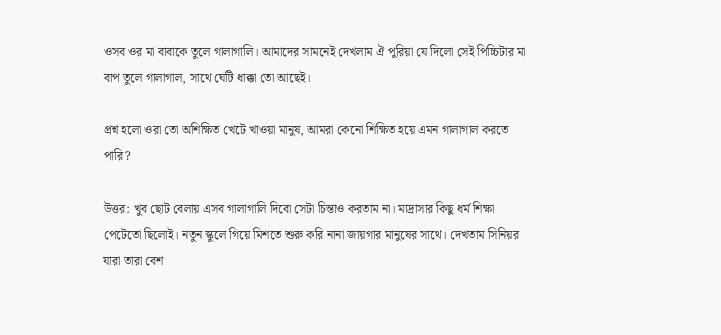ওসব ওর মা বাবাকে তুলে গালাগালি। আমাদের সামনেই দেখলাম ঐ পুরিয়া যে দিলো সেই পিচ্চিটার মা বাপ তুলে গালাগাল, সাথে ঘেটি ধাক্কা তো আছেই।

প্রশ্ন হলো ওরা তো অশিক্ষিত খেটে খাওয়া মানুষ, আমরা কেনো শিক্ষিত হয়ে এমন গালাগাল করতে পারি?

উত্তর: খুব ছোট বেলায় এসব গালাগালি দিবো সেটা চিন্তাও করতাম না। মাদ্রাসার কিছু ধর্ম শিক্ষা পেটেতো ছিলোই। নতুন স্কুলে গিয়ে মিশতে শুরু করি নানা জায়গার মানুষের সাথে। দেখতাম সিনিয়র যারা তারা বেশ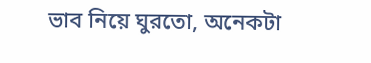ভাব নিয়ে ঘুরতো, অনেকটা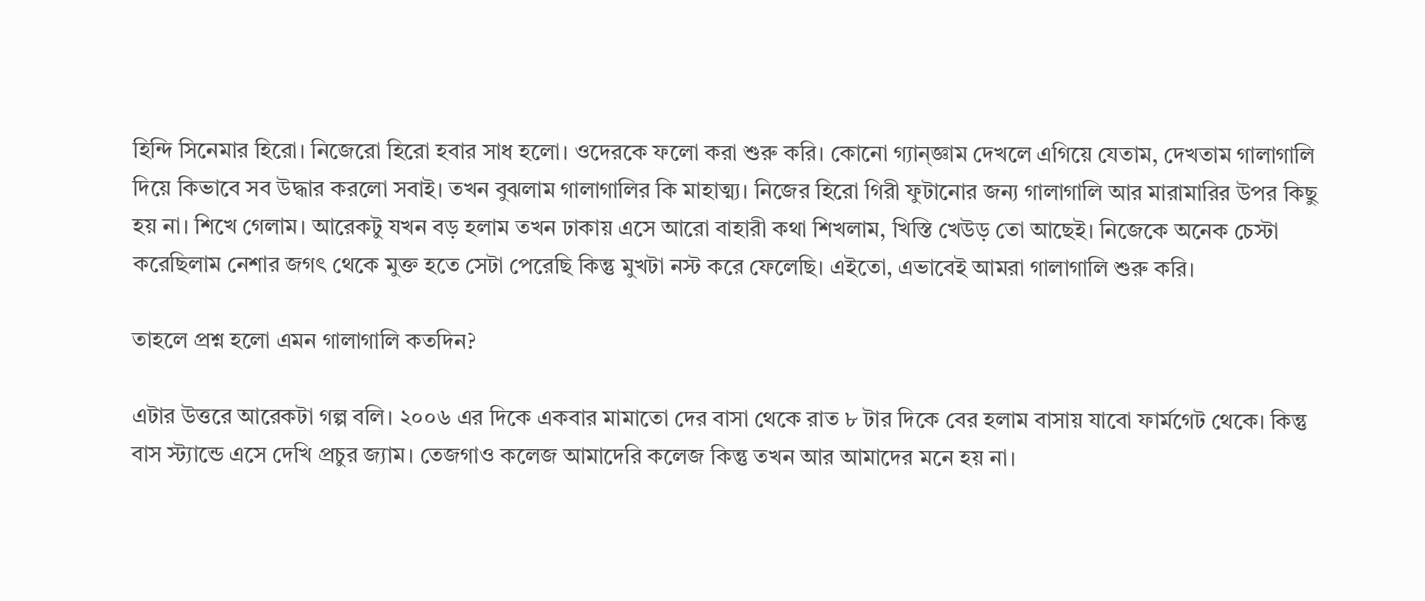হিন্দি সিনেমার হিরো। নিজেরো হিরো হবার সাধ হলো। ওদেরকে ফলো করা শুরু করি। কোনো গ্যান্জ্ঞাম দেখলে এগিয়ে যেতাম, দেখতাম গালাগালি দিয়ে কিভাবে সব উদ্ধার করলো সবাই। তখন বুঝলাম গালাগালির কি মাহাত্ম্য। নিজের হিরো গিরী ফুটানোর জন্য গালাগালি আর মারামারির উপর কিছু হয় না। শিখে গেলাম। আরেকটু যখন বড় হলাম তখন ঢাকায় এসে আরো বাহারী কথা শিখলাম, খিস্তি খেউড় তো আছেই। নিজেকে অনেক চেস্টা করেছিলাম নেশার জগৎ থেকে মুক্ত হতে সেটা পেরেছি কিন্তু মুখটা নস্ট করে ফেলেছি। এইতো, এভাবেই আমরা গালাগালি শুরু করি।

তাহলে প্রশ্ন হলো এমন গালাগালি কতদিন?

এটার উত্তরে আরেকটা গল্প বলি। ২০০৬ এর দিকে একবার মামাতো দের বাসা থেকে রাত ৮ টার দিকে বের হলাম বাসায় যাবো ফার্মগেট থেকে। কিন্তু বাস স্ট্যান্ডে এসে দেখি প্রচুর জ্যাম। তেজগাও কলেজ আমাদেরি কলেজ কিন্তু তখন আর আমাদের মনে হয় না।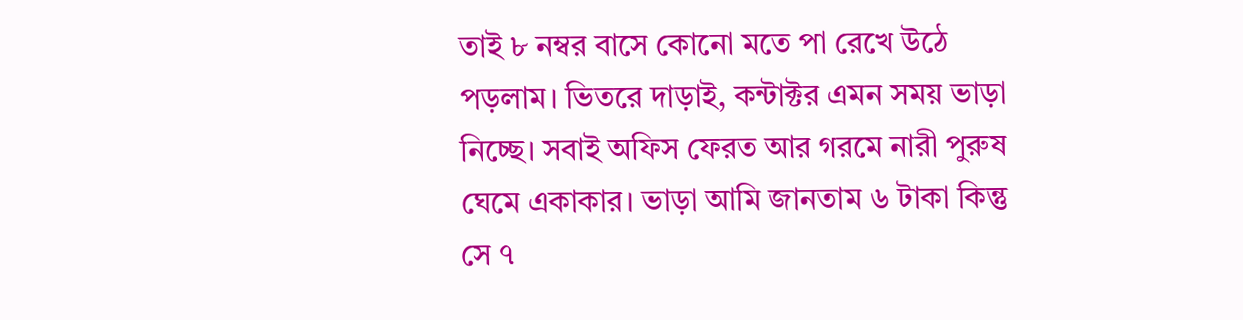তাই ৮ নম্বর বাসে কোনো মতে পা রেখে উঠে পড়লাম। ভিতরে দাড়াই, কন্টাক্টর এমন সময় ভাড়া নিচ্ছে। সবাই অফিস ফেরত আর গরমে নারী পুরুষ ঘেমে একাকার। ভাড়া আমি জানতাম ৬ টাকা কিন্তু সে ৭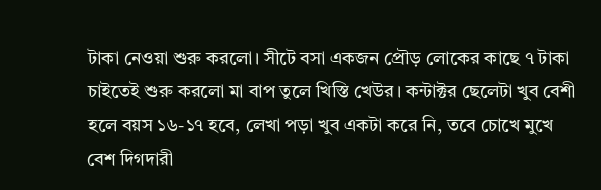টাকা নেওয়া শুরু করলো। সীটে বসা একজন প্রৌড় লোকের কাছে ৭ টাকা চাইতেই শুরু করলো মা বাপ তুলে খিস্তি খেউর। কন্টাক্টর ছেলেটা খুব বেশী হলে বয়স ১৬-১৭ হবে, লেখা পড়া খুব একটা করে নি, তবে চোখে মুখে বেশ দিগদারী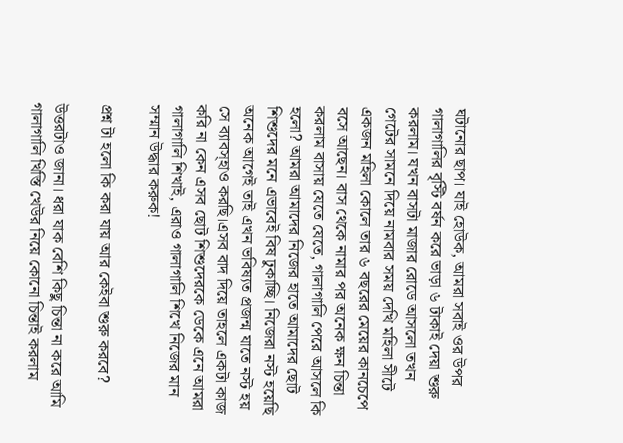ঘটানোর ছাপ। যাই হোউক, আমরা সবাই ওর উপর গালাগালির বৃস্টি বর্ষন করে ভাড়া ৬ টাকাই দেয়া শুরু করলাম। যখন বাসটা মাজার রোডে আসলো তখন গেটের সামনে দিয়ে নামবার সময় দেখি মহিলা সীটে একজন মহিলা কোলে তার ৬ বছরের মেয়ের কানচেপে বসে আছেন। বাস থেকে নামার পর অনেক ক্ষন চিন্তা করলাম বাসায় যেতে যেতে, গালাগালি পেরে আসলে কি হলো? আমরা আমাদের নিজের হাতে আমাদের ছোট শিশুদের মনে এভাবেই বিষ ঢুকাচ্ছি। নিজেরা নস্ট হয়েছি অনেক আগেই তাই এখন ভবিষ্যত প্রজন্ম যাতে নস্ট হয় সে ব্যাবস্হাও করছি।এসব বাদ দিয়ে তাহলে একটা কাজ করি না কেন এসব ছোট শিশুদেরকে ডেকে এনে আমরা গালাগালি শিখাই, এরাও গালাগালি শিখে নিজের মান সম্মান উদ্ধার করুক!

প্রশ্ন টা হলো কি করা যায় আর কেইবা শুরু করবে?

উত্তরটাও জানা। ধরা যাক বেশি কিছু চিন্তা না করে আমি গালাগালি খিস্তি খেউর নিয়ে কোনো চিন্তাই করলাম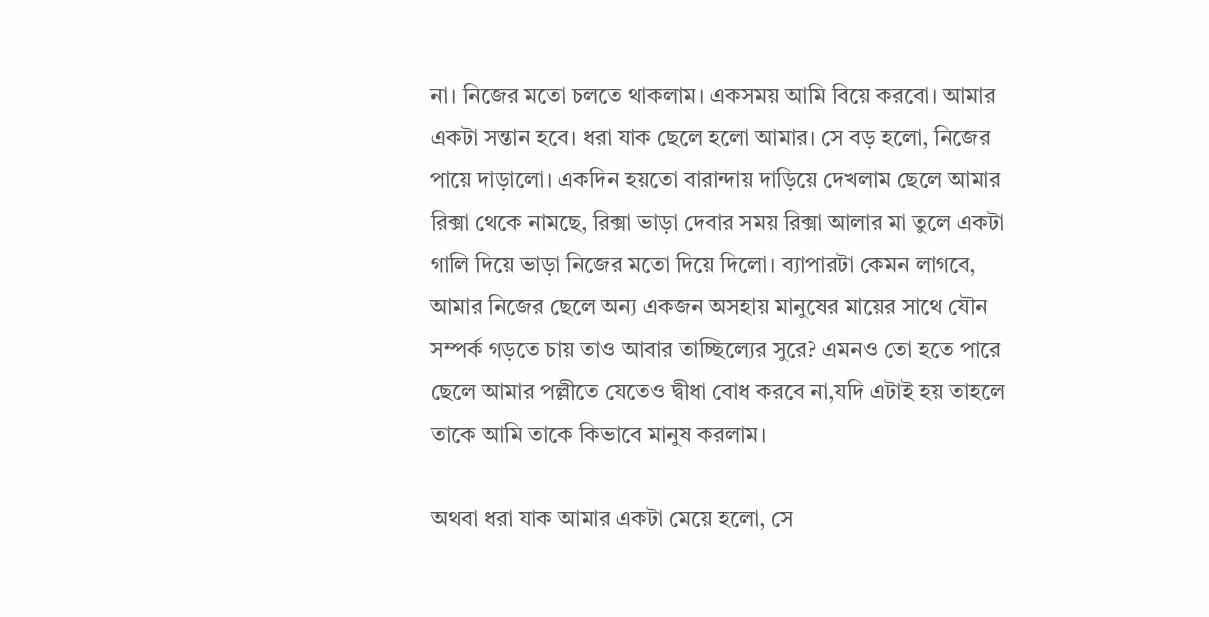না। নিজের মতো চলতে থাকলাম। একসময় আমি বিয়ে করবো। আমার একটা সন্তান হবে। ধরা যাক ছেলে হলো আমার। সে বড় হলো, নিজের পায়ে দাড়ালো। একদিন হয়তো বারান্দায় দাড়িয়ে দেখলাম ছেলে আমার রিক্সা থেকে নামছে, রিক্সা ভাড়া দেবার সময় রিক্সা আলার মা তুলে একটা গালি দিয়ে ভাড়া নিজের মতো দিয়ে দিলো। ব্যাপারটা কেমন লাগবে, আমার নিজের ছেলে অন্য একজন অসহায় মানুষের মায়ের সাথে যৌন সম্পর্ক গড়তে চায় তাও আবার তাচ্ছিল্যের সুরে? এমনও তো হতে পারে ছেলে আমার পল্লীতে যেতেও দ্বীধা বোধ করবে না,যদি এটাই হয় তাহলে তাকে আমি তাকে কিভাবে মানুষ করলাম।

অথবা ধরা যাক আমার একটা মেয়ে হলো, সে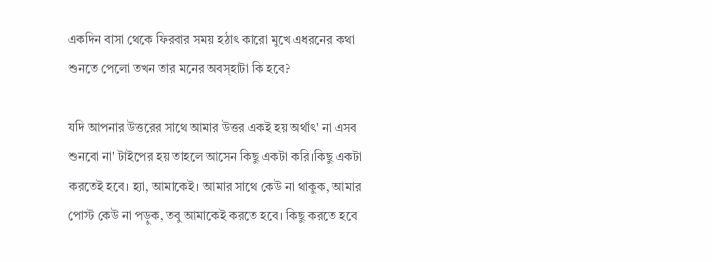একদিন বাসা থেকে ফিরবার সময় হঠাৎ কারো মুখে এধরনের কথা শুনতে পেলো তখন তার মনের অবস্হাটা কি হবে?

যদি আপনার উত্তরের সাথে আমার উত্তর একই হয় অর্থাৎ' না এসব শুনবো না' টাইপের হয় তাহলে আসেন কিছু একটা করি।কিছু একটা করতেই হবে। হ্যা, আমাকেই। আমার সাথে কেউ না থাকুক, আমার পোস্ট কেউ না পড়ুক, তবু আমাকেই করতে হবে। কিছু করতে হবে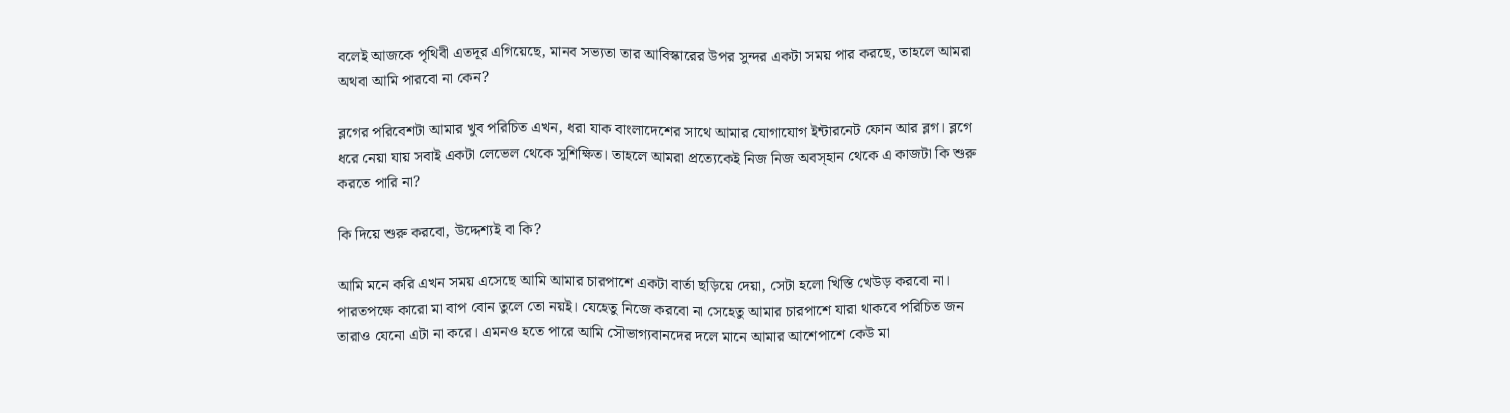বলেই আজকে পৃথিবী এতদূর এগিয়েছে, মানব সভ্যতা তার আবিস্কারের উপর সুন্দর একটা সময় পার করছে, তাহলে আমরা অথবা আমি পারবো না কেন?

ব্লগের পরিবেশটা আমার খুব পরিচিত এখন, ধরা যাক বাংলাদেশের সাথে আমার যোগাযোগ ইন্টারনেট ফোন আর ব্লগ। ব্লগে ধরে নেয়া যায় সবাই একটা লেভেল থেকে সুশিক্ষিত। তাহলে আমরা প্রত্যেকেই নিজ নিজ অবস্হান থেকে এ কাজটা কি শুরু করতে পারি না?

কি দিয়ে শুরু করবো, উদ্দেশ্যই বা কি?

আমি মনে করি এখন সময় এসেছে আমি আমার চারপাশে একটা বার্তা ছড়িয়ে দেয়া, সেটা হলো খিস্তি খেউড় করবো না। পারতপক্ষে কারো মা বাপ বোন তুলে তো নয়ই। যেহেতু নিজে করবো না সেহেতু আমার চারপাশে যারা থাকবে পরিচিত জন তারাও যেনো এটা না করে। এমনও হতে পারে আমি সৌভাগ্যবানদের দলে মানে আমার আশেপাশে কেউ মা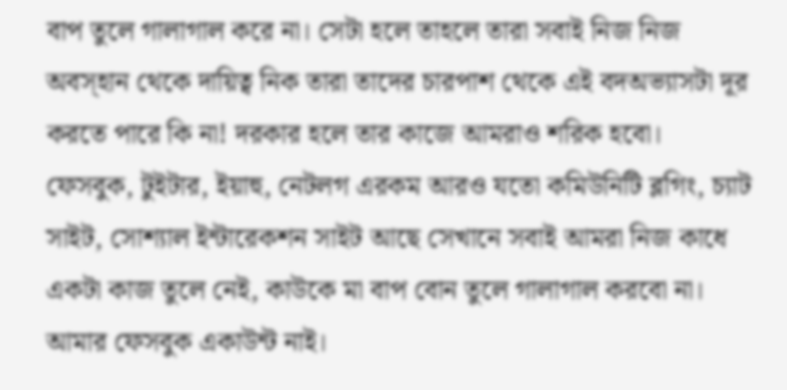বাপ তুলে গালাগাল করে না। সেটা হলে তাহলে তারা সবাই নিজ নিজ অবস্হান থেকে দায়িত্ব নিক তারা তাদের চারপাশ থেকে এই বদঅভ্যাসটা দূর করতে পারে কি না! দরকার হলে তার কাজে আমরাও শরিক হবো।
ফেসবুক, টুইটার, ইয়াহু, নেটলগ এরকম আরও যতো কমিউনিটি ব্লগিং, চ্যাট সাইট, সোশ্যাল ইন্টারেকশন সাইট আছে সেখানে সবাই আমরা নিজ কাধে একটা কাজ তুলে নেই, কাউকে মা বাপ বোন তুলে গালাগাল করবো না। আমার ফেসবুক একাউন্ট নাই।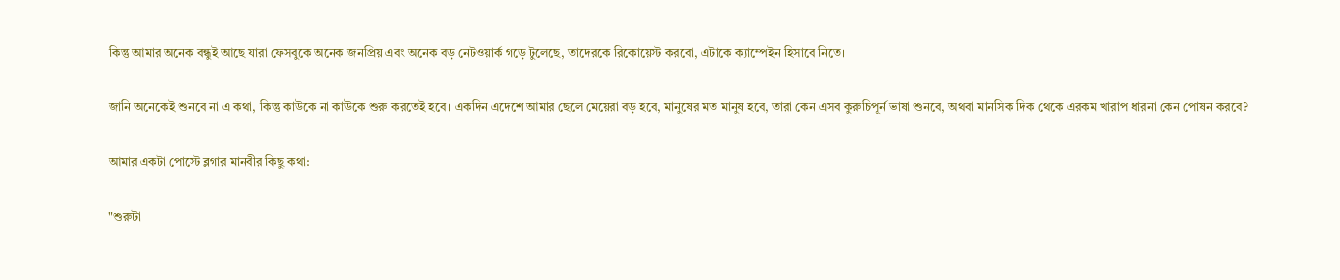কিন্তু আমার অনেক বন্ধুই আছে যারা ফেসবুকে অনেক জনপ্রিয় এবং অনেক বড় নেটওয়ার্ক গড়ে টুলেছে, তাদেরকে রিকোয়েস্ট করবো, এটাকে ক্যাম্পেইন হিসাবে নিতে।

জানি অনেকেই শুনবে না এ কথা, কিন্তু কাউকে না কাউকে শুরু করতেই হবে। একদিন এদেশে আমার ছেলে মেয়েরা বড় হবে, মানুষের মত মানুষ হবে, তারা কেন এসব কুরুচিপূর্ন ভাষা শুনবে, অথবা মানসিক দিক থেকে এরকম খারাপ ধারনা কেন পোষন করবে?

আমার একটা পোস্টে ব্লগার মানবীর কিছু কথা:

"শুরুটা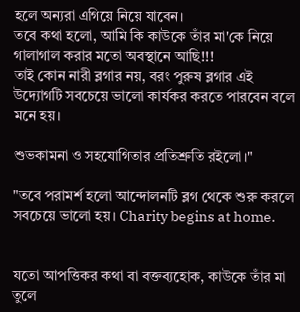হলে অন্যরা এগিয়ে নিয়ে যাবেন।
তবে কথা হলো, আমি কি কাউকে তাঁর মা'কে নিয়ে গালাগাল করার মতো অবস্থানে আছি!!!
তাই কোন নারী ব্লগার নয়, বরং পুরুষ ব্লগার এই উদ্যোগটি সবচেয়ে ভালো কার্যকর করতে পারবেন বলে মনে হয়।

শুভকামনা ও সহযোগিতার প্রতিশ্রুতি রইলো।"

"তবে পরামর্শ হলো আন্দোলনটি ব্লগ থেকে শুরু করলে সবচেয়ে ভালো হয়। Charity begins at home.


যতো আপত্তিকর কথা বা বক্তব্যহোক, কাউকে তাঁর মা তুলে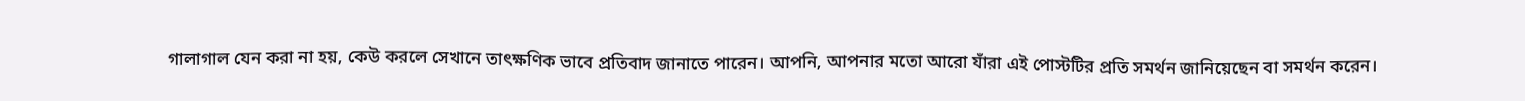গালাগাল যেন করা না হয়, কেউ করলে সেখানে তাৎক্ষণিক ভাবে প্রতিবাদ জানাতে পারেন। আপনি, আপনার মতো আরো যাঁরা এই পোস্টটির প্রতি সমর্থন জানিয়েছেন বা সমর্থন করেন।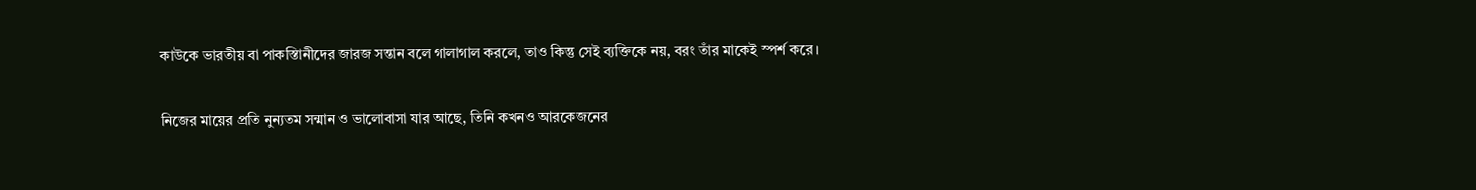কাউকে ভারতীয় বা পাকস্তিানীদের জারজ সন্তান বলে গালাগাল করলে, তাও কিন্তু সেই ব্যক্তিকে নয়, বরং তাঁর মাকেই স্পর্শ করে।

নিজের মায়ের প্রতি নুন্যতম সন্মান ও ভালোবাসা যার আছে, তিনি কখনও আরকেজনের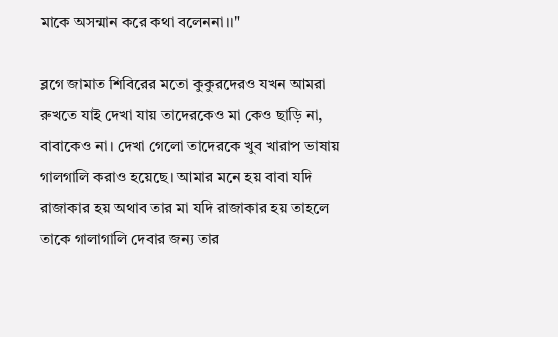মাকে অসন্মান করে কথা বলেননা।।"

ব্লগে জামাত শিবিরের মতো কুকুরদেরও যখন আমরা রুখতে যাই দেখা যায় তাদেরকেও মা কেও ছাড়ি না, বাবাকেও না। দেখা গেলো তাদেরকে খুব খারাপ ভাষায় গালগালি করাও হয়েছে। আমার মনে হয় বাবা যদি রাজাকার হয় অথাব তার মা যদি রাজাকার হয় তাহলে তাকে গালাগালি দেবার জন্য তার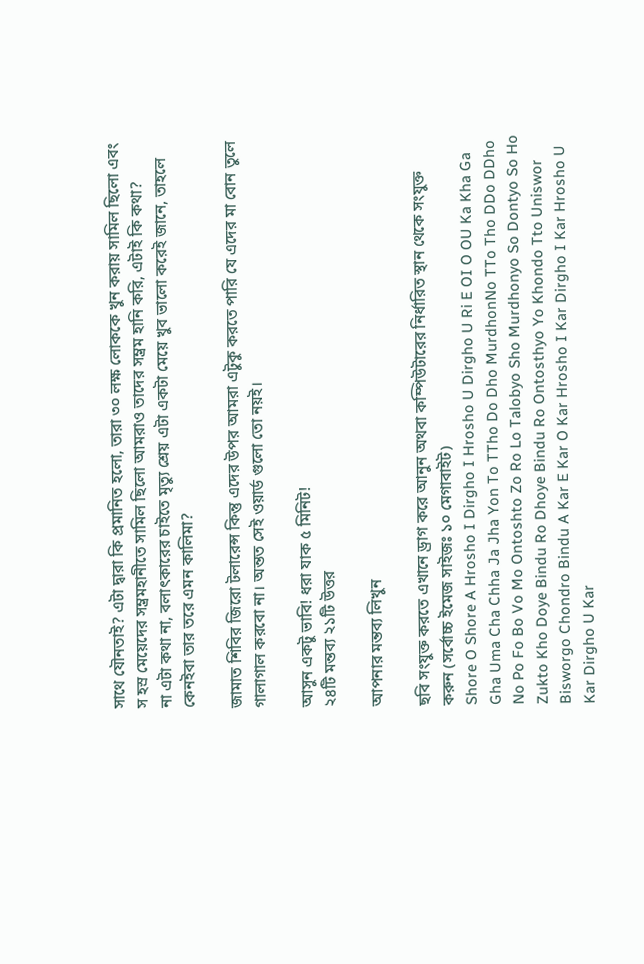সাথে যৌনতাই? এটা দ্বারা কি প্রমানিত হলো, তারা ৩০ লক্ষ লোককে খুন করায় সামিল ছিলো এবং স হস্র মেয়েদের সম্ভ্রমহানীতে সামিল ছিলো আমরাও তাদের সম্ভ্রম হানি করি, এটাই কি কথা?
না এটা কথা না, বলাৎকারের চাইতে মৃত্যু শ্রেয় এটা একটা মেয়ে খুব ভালো করেই জানে, তাহলে কেনইবা তার তরে এমন কালিমা?

জামাত শিবির জিরো টলারেন্স কিন্তু এদের উপর আমরা এটুকু করতে পারি যে এদের মা বোন তুলে গালাগাল করবো না। অন্তত সেই ওয়ার্ড গুলো তো নয়ই।

আসুন একটু ভাবি! ধরা যাক ৫ মিনিট!
২৪টি মন্তব্য ২১টি উত্তর

আপনার মন্তব্য লিখুন

ছবি সংযুক্ত করতে এখানে ড্রাগ করে আনুন অথবা কম্পিউটারের নির্ধারিত স্থান থেকে সংযুক্ত করুন (সর্বোচ্চ ইমেজ সাইজঃ ১০ মেগাবাইট)
Shore O Shore A Hrosho I Dirgho I Hrosho U Dirgho U Ri E OI O OU Ka Kha Ga Gha Uma Cha Chha Ja Jha Yon To TTho Do Dho MurdhonNo TTo Tho DDo DDho No Po Fo Bo Vo Mo Ontoshto Zo Ro Lo Talobyo Sho Murdhonyo So Dontyo So Ho Zukto Kho Doye Bindu Ro Dhoye Bindu Ro Ontosthyo Yo Khondo Tto Uniswor Bisworgo Chondro Bindu A Kar E Kar O Kar Hrosho I Kar Dirgho I Kar Hrosho U Kar Dirgho U Kar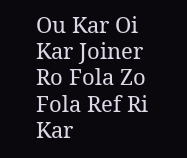Ou Kar Oi Kar Joiner Ro Fola Zo Fola Ref Ri Kar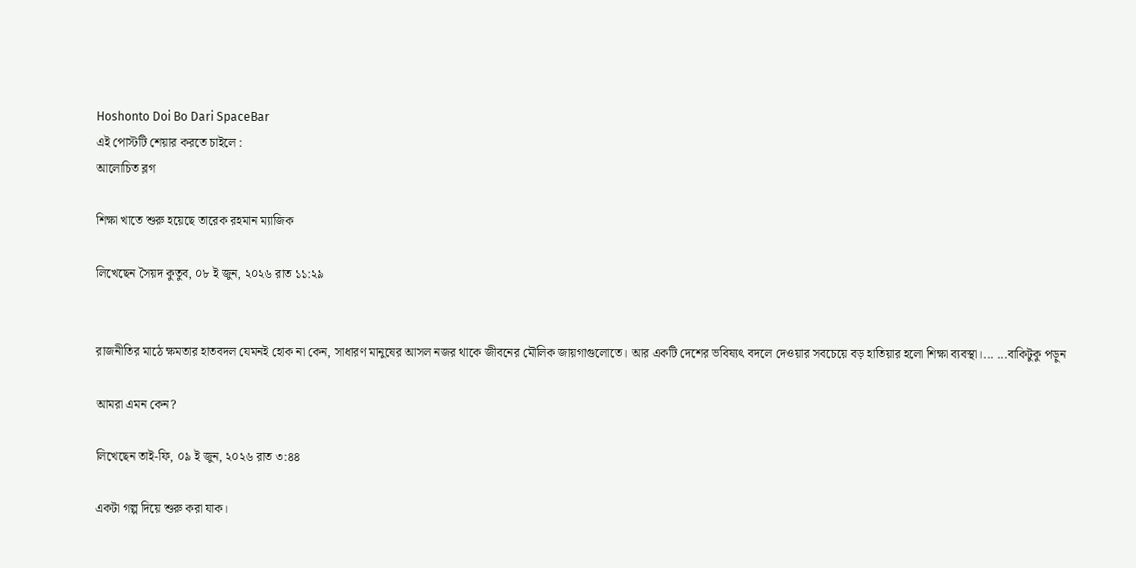Hoshonto Doi Bo Dari SpaceBar
এই পোস্টটি শেয়ার করতে চাইলে :
আলোচিত ব্লগ

শিক্ষা খাতে শুরু হয়েছে তারেক রহমান ম্যাজিক

লিখেছেন সৈয়দ কুতুব, ০৮ ই জুন, ২০২৬ রাত ১১:২৯


রাজনীতির মাঠে ক্ষমতার হাতবদল যেমনই হোক না কেন, সাধারণ মানুষের আসল নজর থাকে জীবনের মৌলিক জায়গাগুলোতে। আর একটি দেশের ভবিষ্যৎ বদলে দেওয়ার সবচেয়ে বড় হাতিয়ার হলো শিক্ষা ব্যবস্থা।... ...বাকিটুকু পড়ুন

আমরা এমন কেন?

লিখেছেন তাই-ফি, ০৯ ই জুন, ২০২৬ রাত ৩:৪৪

একটা গল্প দিয়ে শুরু করা যাক।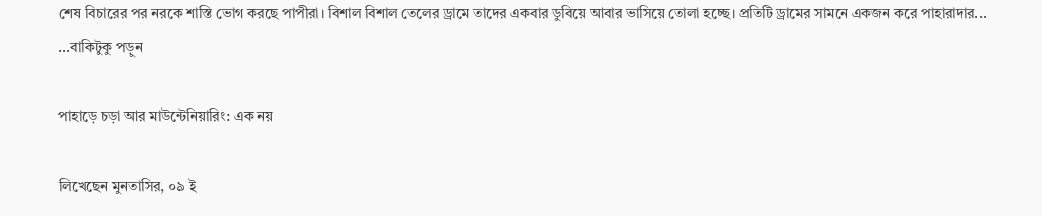শেষ বিচারের পর নরকে শাস্তি ভোগ করছে পাপীরা। বিশাল বিশাল তেলের ড্রামে তাদের একবার ডুবিয়ে আবার ভাসিয়ে তোলা হচ্ছে। প্রতিটি ড্রামের সামনে একজন করে পাহারাদার... ...বাকিটুকু পড়ুন

পাহাড়ে চড়া আর মাউন্টেনিয়ারিং: এক নয়

লিখেছেন মুনতাসির, ০৯ ই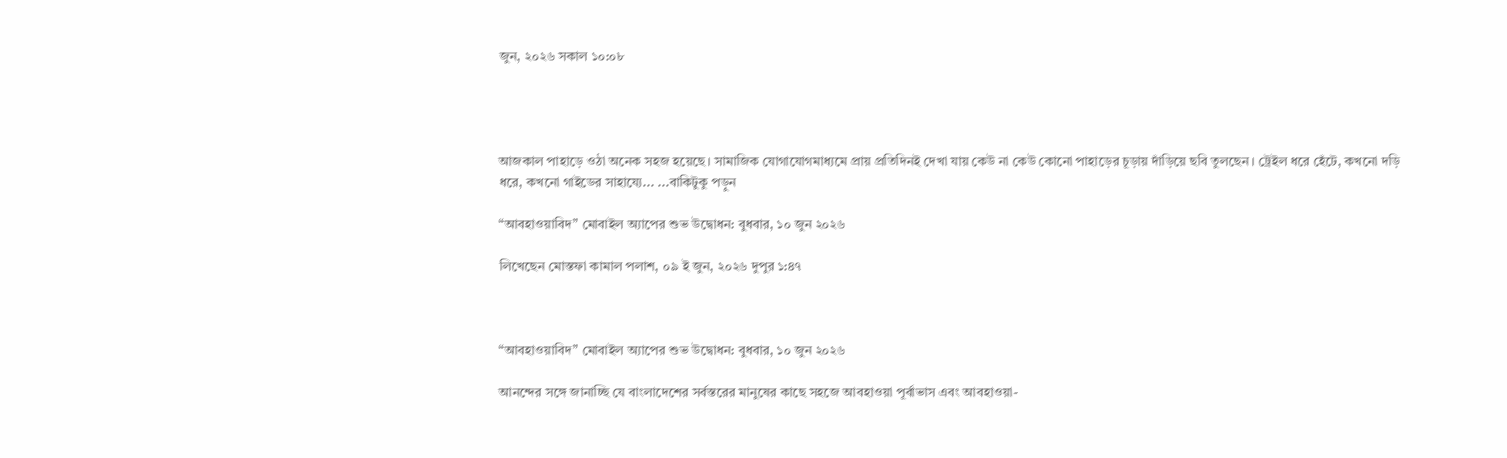জুন, ২০২৬ সকাল ১০:০৮




আজকাল পাহাড়ে ওঠা অনেক সহজ হয়েছে। সামাজিক যোগাযোগমাধ্যমে প্রায় প্রতিদিনই দেখা যায় কেউ না কেউ কোনো পাহাড়ের চূড়ায় দাঁড়িয়ে ছবি তুলছেন। ট্রেইল ধরে হেঁটে, কখনো দড়ি ধরে, কখনো গাইডের সাহায্যে... ...বাকিটুকু পড়ুন

“আবহাওয়াবিদ” মোবাইল অ্যাপের শুভ উদ্বোধন: বুধবার, ১০ জুন ২০২৬

লিখেছেন মোস্তফা কামাল পলাশ, ০৯ ই জুন, ২০২৬ দুপুর ১:৪৭



“আবহাওয়াবিদ” মোবাইল অ্যাপের শুভ উদ্বোধন: বুধবার, ১০ জুন ২০২৬

আনন্দের সঙ্গে জানাচ্ছি যে বাংলাদেশের সর্বস্তরের মানুষের কাছে সহজে আবহাওয়া পূর্বাভাস এবং আবহাওয়া-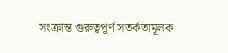সংক্রান্ত গুরুত্বপূর্ণ সতর্কতামূলক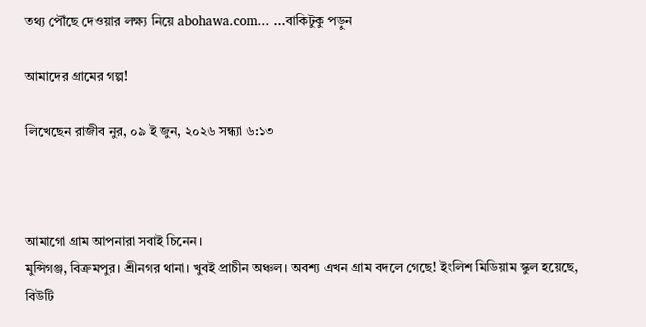তথ্য পৌঁছে দেওয়ার লক্ষ্য নিয়ে abohawa.com... ...বাকিটুকু পড়ুন

আমাদের গ্রামের গল্প!

লিখেছেন রাজীব নুর, ০৯ ই জুন, ২০২৬ সন্ধ্যা ৬:১৩



আমাগো গ্রাম আপনারা সবাই চিনেন।
মুন্সিগঞ্জ, বিক্রমপুর। শ্রীনগর থানা। খুবই প্রাচীন অঞ্চল। অবশ্য এখন গ্রাম বদলে গেছে! ইংলিশ মিডিয়াম স্কুল হয়েছে, বিউটি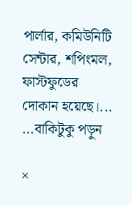পার্লার, কমিউনিটি সেন্টার, শপিংমল, ফাস্টফুডের দোকান হয়েছে।... ...বাকিটুকু পড়ুন

×